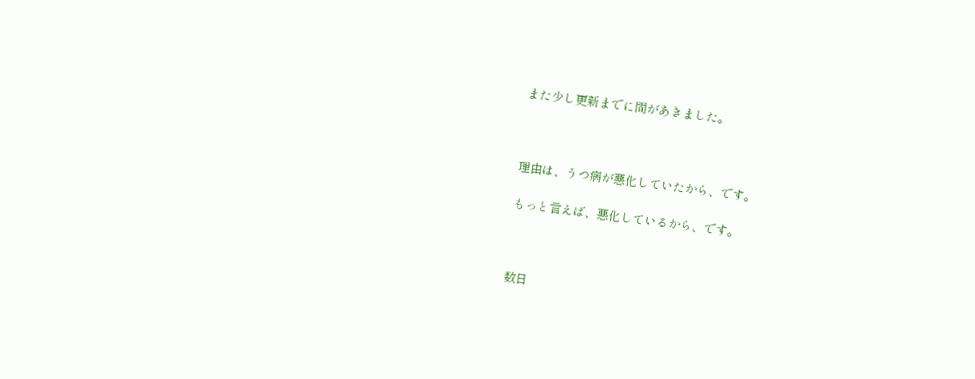また少し更新までに間があきました。



理由は、うつ病が悪化していたから、です。

もっと言えば、悪化しているから、です。



数日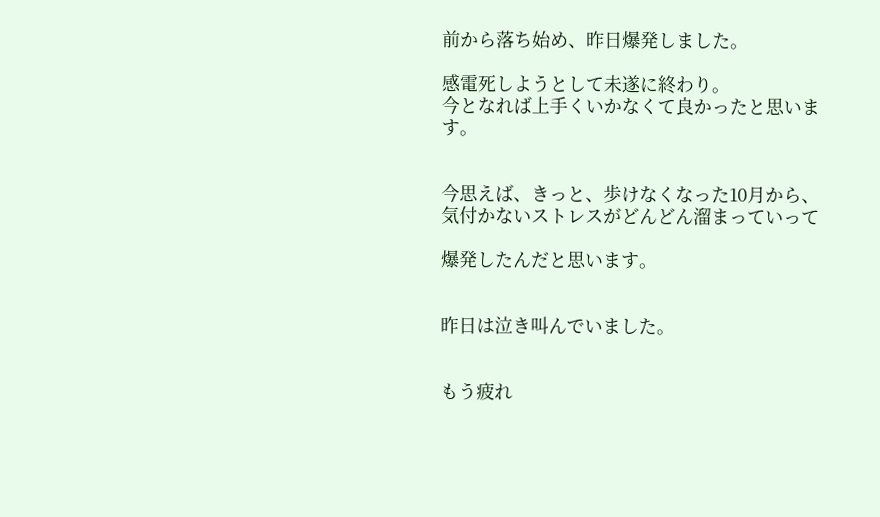前から落ち始め、昨日爆発しました。

感電死しようとして未遂に終わり。
今となれば上手くいかなくて良かったと思います。


今思えば、きっと、歩けなくなった10月から、気付かないストレスがどんどん溜まっていって

爆発したんだと思います。


昨日は泣き叫んでいました。


もう疲れ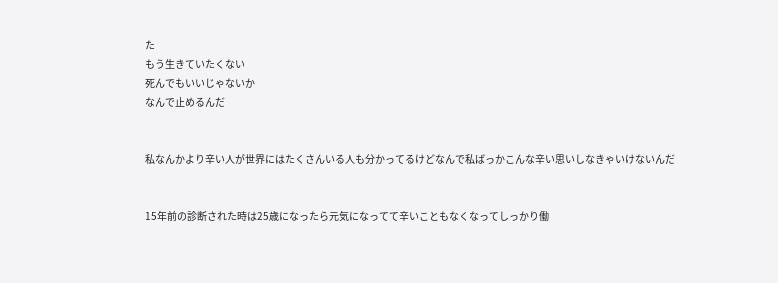た
もう生きていたくない
死んでもいいじゃないか
なんで止めるんだ


私なんかより辛い人が世界にはたくさんいる人も分かってるけどなんで私ばっかこんな辛い思いしなきゃいけないんだ


15年前の診断された時は25歳になったら元気になってて辛いこともなくなってしっかり働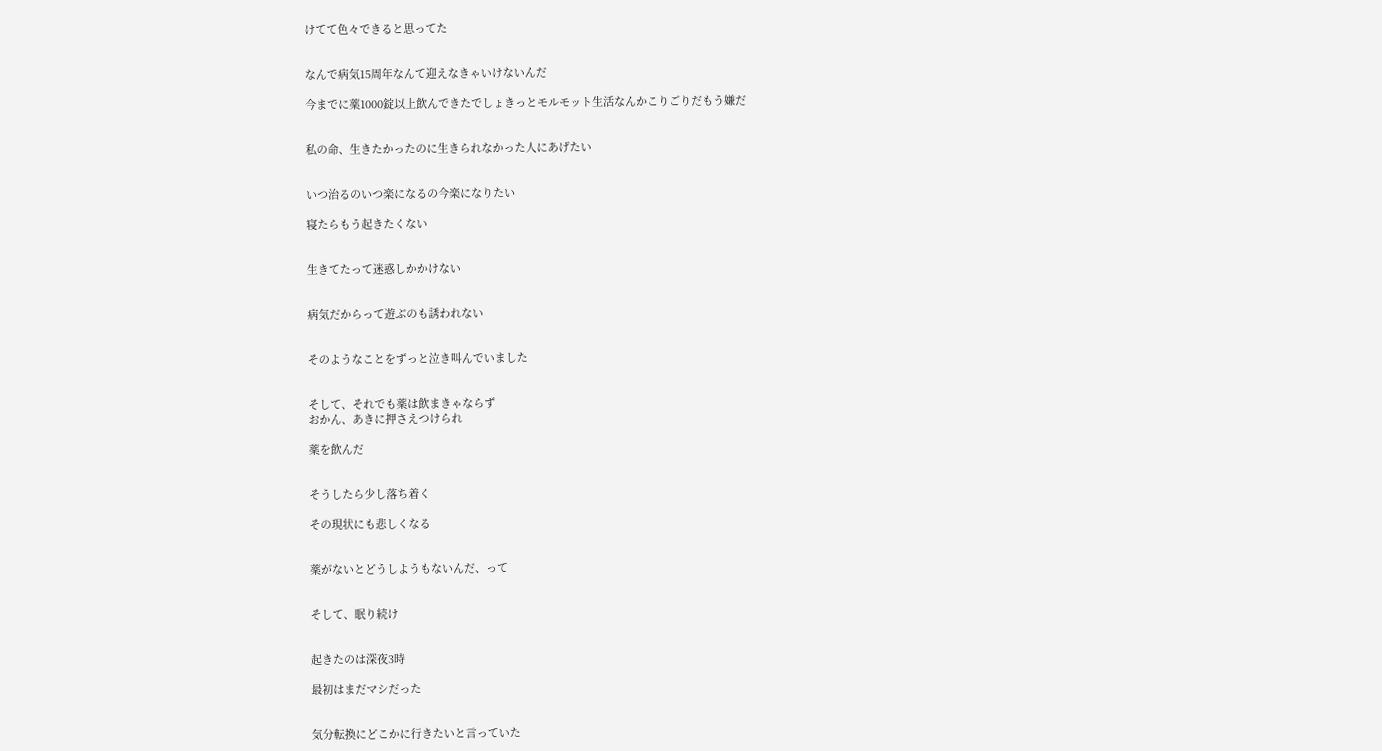けてて色々できると思ってた


なんで病気15周年なんて迎えなきゃいけないんだ

今までに薬1000錠以上飲んできたでしょきっとモルモット生活なんかこりごりだもう嫌だ


私の命、生きたかったのに生きられなかった人にあげたい


いつ治るのいつ楽になるの今楽になりたい

寝たらもう起きたくない


生きてたって迷惑しかかけない


病気だからって遊ぶのも誘われない


そのようなことをずっと泣き叫んでいました


そして、それでも薬は飲まきゃならず
おかん、あきに押さえつけられ

薬を飲んだ


そうしたら少し落ち着く

その現状にも悲しくなる


薬がないとどうしようもないんだ、って


そして、眠り続け


起きたのは深夜3時

最初はまだマシだった


気分転換にどこかに行きたいと言っていた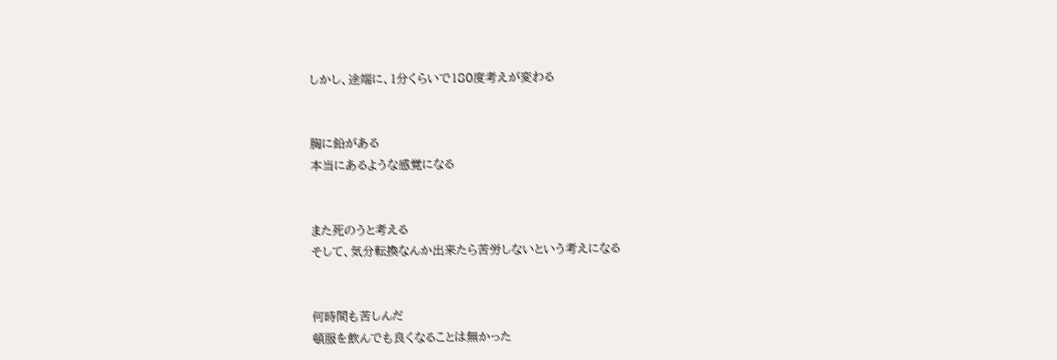しかし、途端に、1分くらいで180度考えが変わる


胸に鉛がある
本当にあるような感覚になる


また死のうと考える
そして、気分転換なんか出来たら苦労しないという考えになる


何時間も苦しんだ
頓服を飲んでも良くなることは無かった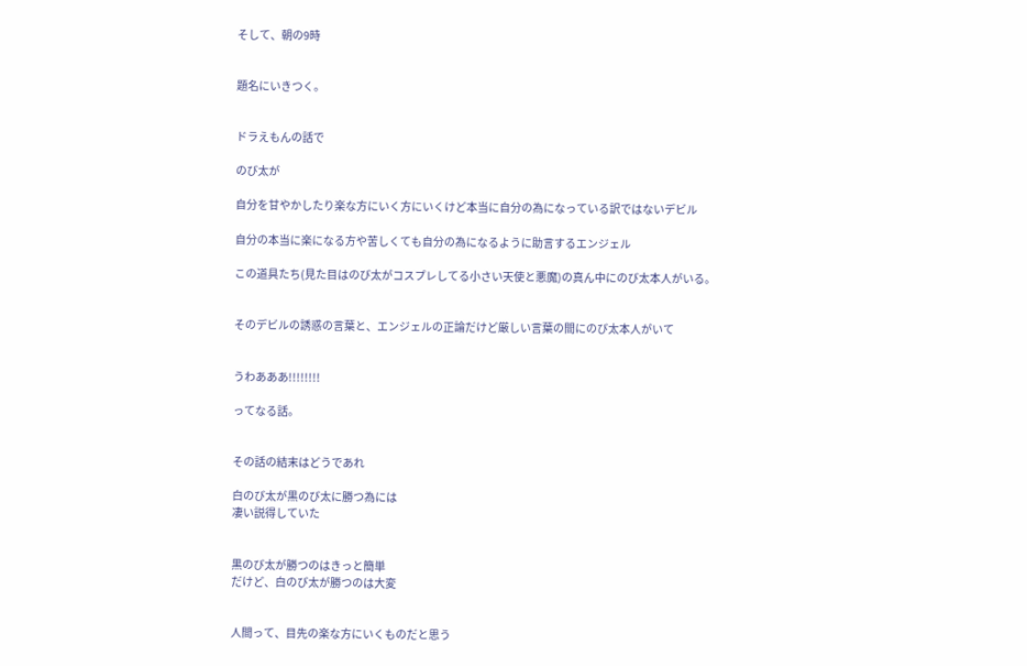そして、朝の9時


題名にいきつく。


ドラえもんの話で

のび太が

自分を甘やかしたり楽な方にいく方にいくけど本当に自分の為になっている訳ではないデビル

自分の本当に楽になる方や苦しくても自分の為になるように助言するエンジェル

この道具たち(見た目はのび太がコスプレしてる小さい天使と悪魔)の真ん中にのび太本人がいる。


そのデビルの誘惑の言葉と、エンジェルの正論だけど厳しい言葉の間にのび太本人がいて


うわあああ!!!!!!!!

ってなる話。


その話の結末はどうであれ

白のび太が黒のび太に勝つ為には
凄い説得していた


黒のび太が勝つのはきっと簡単
だけど、白のび太が勝つのは大変


人間って、目先の楽な方にいくものだと思う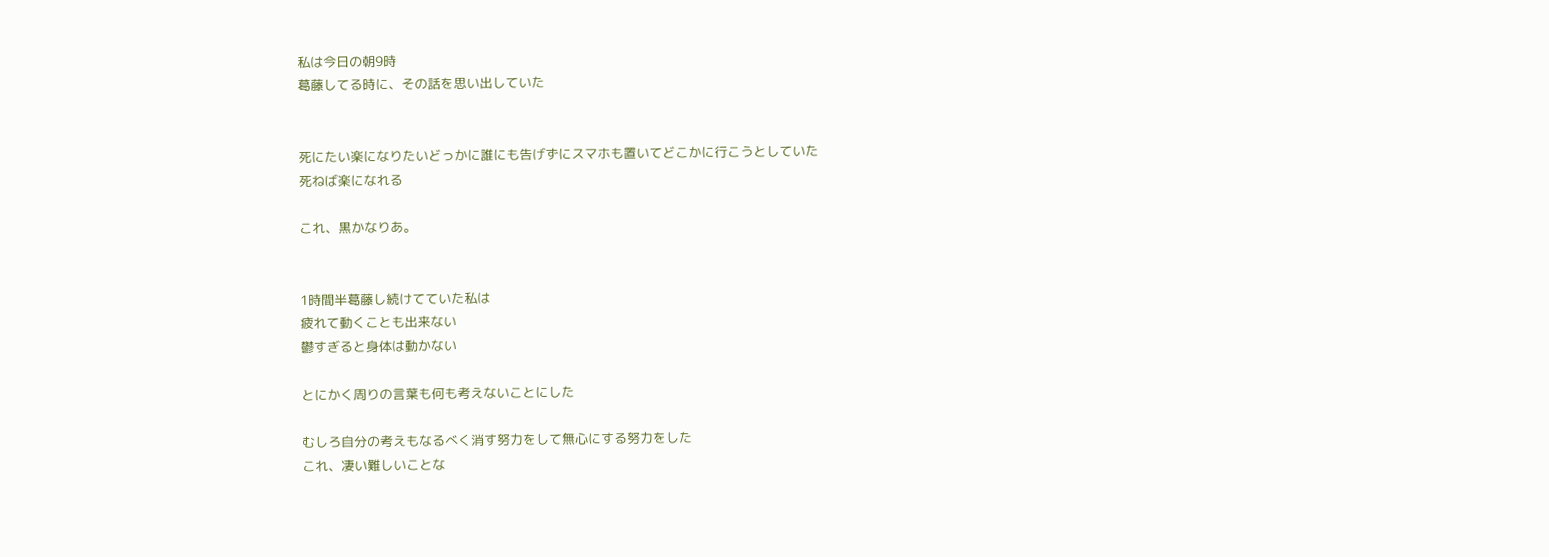私は今日の朝9時
葛藤してる時に、その話を思い出していた


死にたい楽になりたいどっかに誰にも告げずにスマホも置いてどこかに行こうとしていた
死ねば楽になれる

これ、黒かなりあ。


1時間半葛藤し続けてていた私は
疲れて動くことも出来ない
鬱すぎると身体は動かない

とにかく周りの言葉も何も考えないことにした

むしろ自分の考えもなるべく消す努力をして無心にする努力をした
これ、凄い難しいことな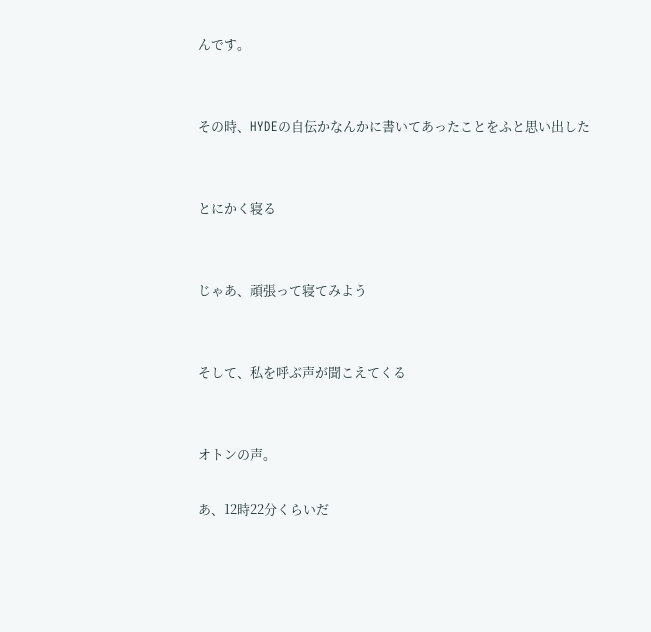んです。


その時、HYDEの自伝かなんかに書いてあったことをふと思い出した


とにかく寝る


じゃあ、頑張って寝てみよう


そして、私を呼ぶ声が聞こえてくる


オトンの声。

あ、12時22分くらいだ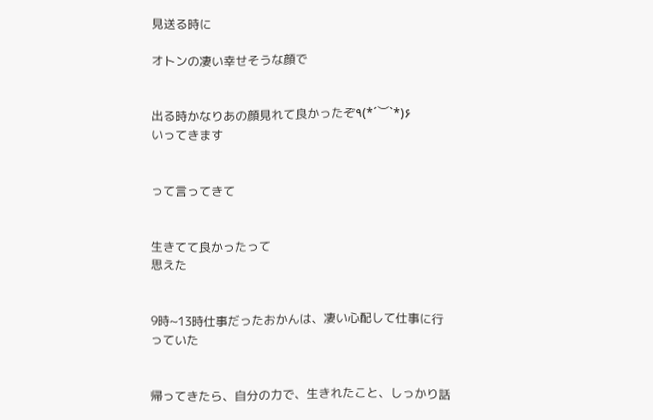見送る時に

オトンの凄い幸せそうな顔で


出る時かなりあの顔見れて良かったぞ٩(*´︶`*)۶
いってきます


って言ってきて


生きてて良かったって
思えた


9時~13時仕事だったおかんは、凄い心配して仕事に行っていた


帰ってきたら、自分の力で、生きれたこと、しっかり話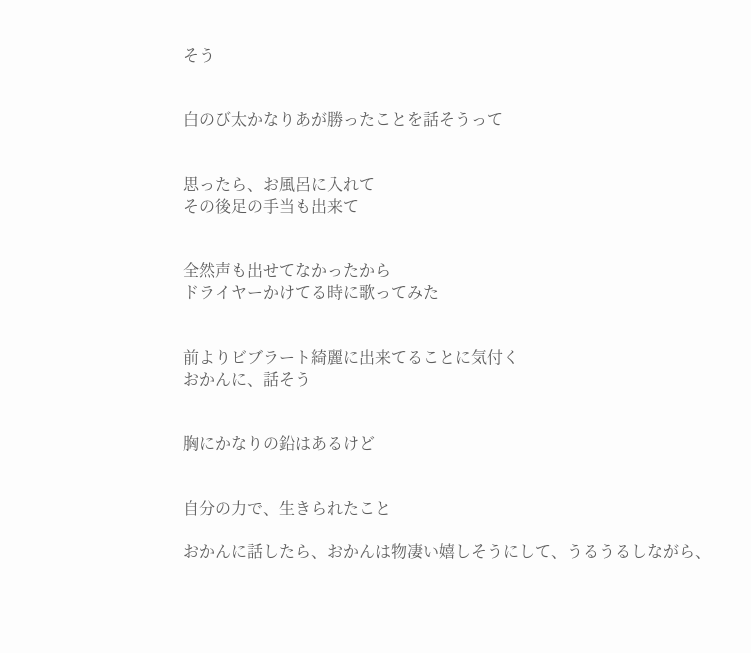そう


白のび太かなりあが勝ったことを話そうって


思ったら、お風呂に入れて
その後足の手当も出来て


全然声も出せてなかったから
ドライヤーかけてる時に歌ってみた


前よりビブラート綺麗に出来てることに気付く
おかんに、話そう


胸にかなりの鉛はあるけど


自分の力で、生きられたこと

おかんに話したら、おかんは物凄い嬉しそうにして、うるうるしながら、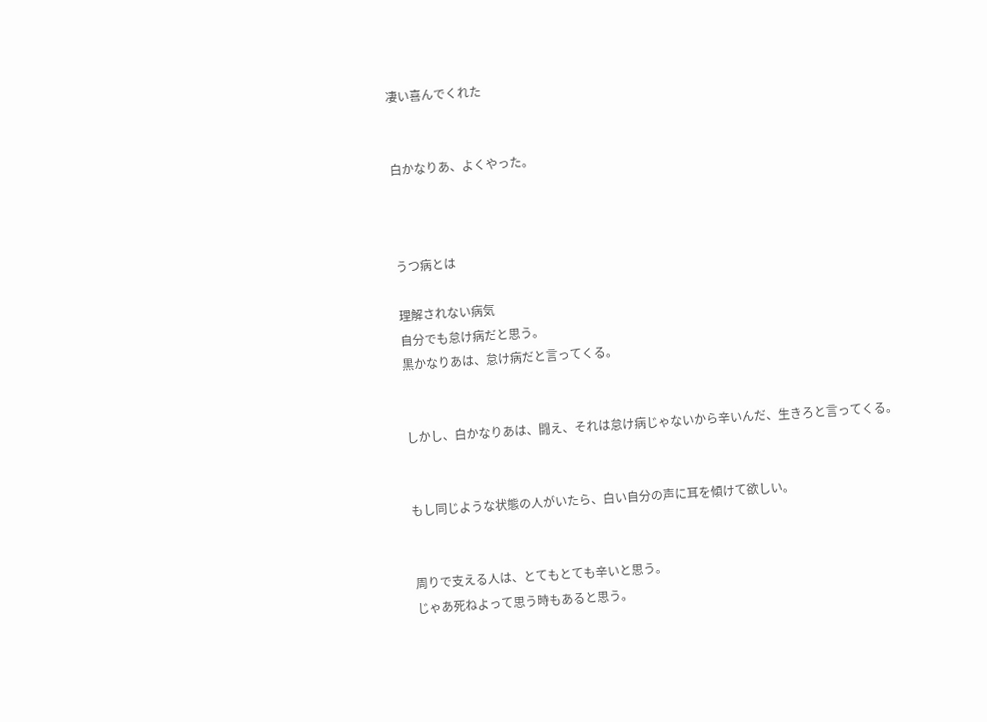凄い喜んでくれた


白かなりあ、よくやった。



うつ病とは

理解されない病気
自分でも怠け病だと思う。
黒かなりあは、怠け病だと言ってくる。


しかし、白かなりあは、闘え、それは怠け病じゃないから辛いんだ、生きろと言ってくる。


もし同じような状態の人がいたら、白い自分の声に耳を傾けて欲しい。


周りで支える人は、とてもとても辛いと思う。
じゃあ死ねよって思う時もあると思う。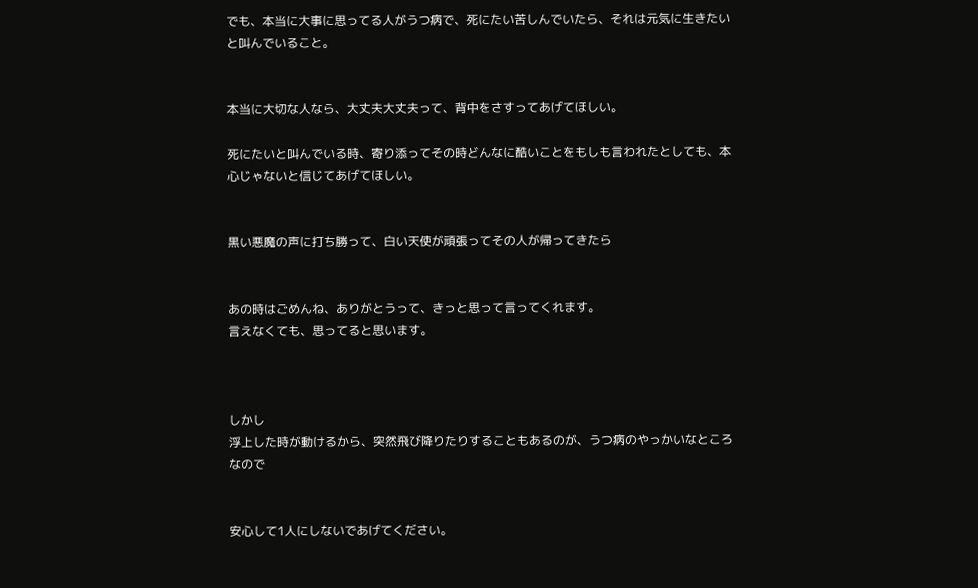でも、本当に大事に思ってる人がうつ病で、死にたい苦しんでいたら、それは元気に生きたいと叫んでいること。


本当に大切な人なら、大丈夫大丈夫って、背中をさすってあげてほしい。

死にたいと叫んでいる時、寄り添ってその時どんなに酷いことをもしも言われたとしても、本心じゃないと信じてあげてほしい。


黒い悪魔の声に打ち勝って、白い天使が頑張ってその人が帰ってきたら


あの時はごめんね、ありがとうって、きっと思って言ってくれます。
言えなくても、思ってると思います。



しかし
浮上した時が動けるから、突然飛び降りたりすることもあるのが、うつ病のやっかいなところなので


安心して1人にしないであげてください。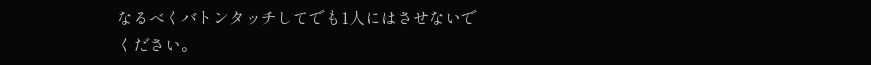なるべくバトンタッチしてでも1人にはさせないでください。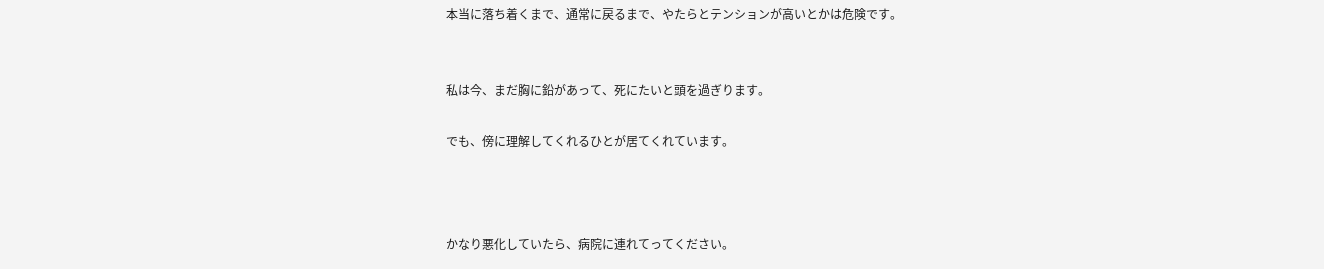本当に落ち着くまで、通常に戻るまで、やたらとテンションが高いとかは危険です。


私は今、まだ胸に鉛があって、死にたいと頭を過ぎります。

でも、傍に理解してくれるひとが居てくれています。



かなり悪化していたら、病院に連れてってください。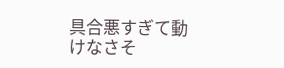具合悪すぎて動けなさそ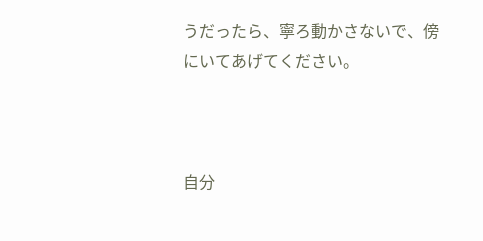うだったら、寧ろ動かさないで、傍にいてあげてください。



自分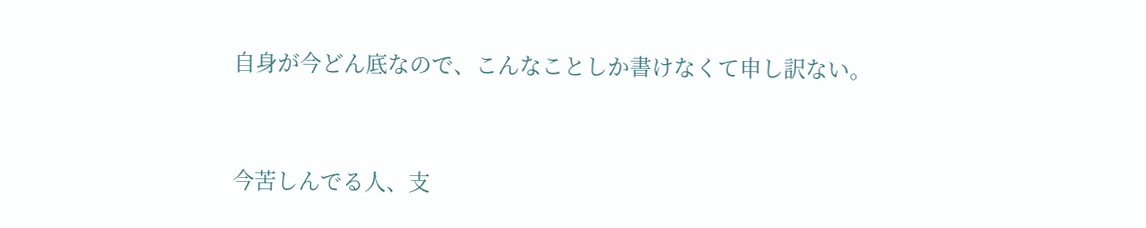自身が今どん底なので、こんなことしか書けなくて申し訳ない。


今苦しんでる人、支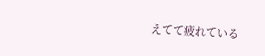えてて疲れている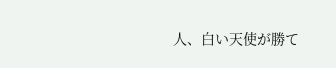人、白い天使が勝て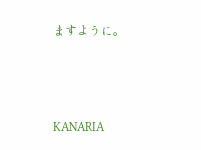ますように。



KANARIA